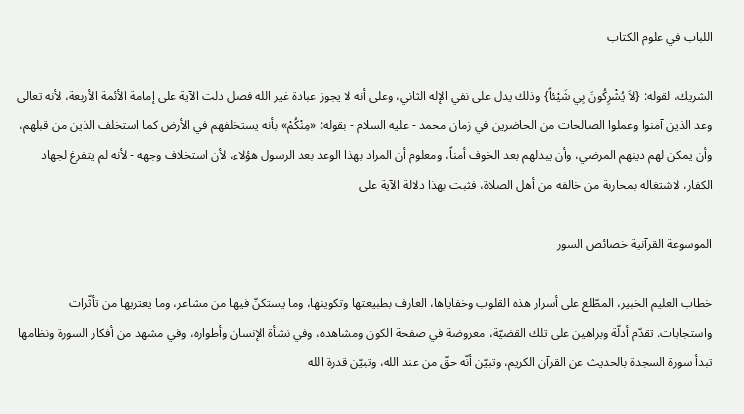اللباب في علوم الكتاب

الشريك، لقوله: {لاَ يُشْرِكُونَ بِي شَيْئاً} وذلك يدل على نفي الإله الثاني، وعلى أنه لا يجوز عبادة غير الله فصل دلت الآية على إمامة الأئمة الأربعة، لأنه تعالى وعد الذين آمنوا وعملوا الصالحات من الحاضرين في زمان محمد - عليه السلام - بقوله: «مِنْكُمْ» بأنه يستخلفهم في الأرض كما استخلف الذين من قبلهم، وأن يمكن لهم دينهم المرضي، وأن يبدلهم بعد الخوف أمناً، ومعلوم أن المراد بهذا الوعد بعد الرسول هؤلاء، لأن استخلاف وجهه - لأنه لم يتفرغ لجهاد الكفار، لاشتغاله بمحاربة من خالفه من أهل الصلاة، فثبت بهذا دلالة الآية على

الموسوعة القرآنية خصائص السور

خطاب العليم الخبير، المطّلع على أسرار هذه القلوب وخفاياها، العارف بطبيعتها وتكوينها، وما يستكنّ فيها من مشاعر، وما يعتريها من تأثّرات واستجابات. تقدّم أدلّة وبراهين على تلك القضيّة، معروضة في صفحة الكون ومشاهده، وفي نشأة الإنسان وأطواره، وفي مشهد من أفكار السورة ونظامها تبدأ سورة السجدة بالحديث عن القرآن الكريم، وتبيّن أنّه حقّ من عند الله، وتبيّن قدرة الله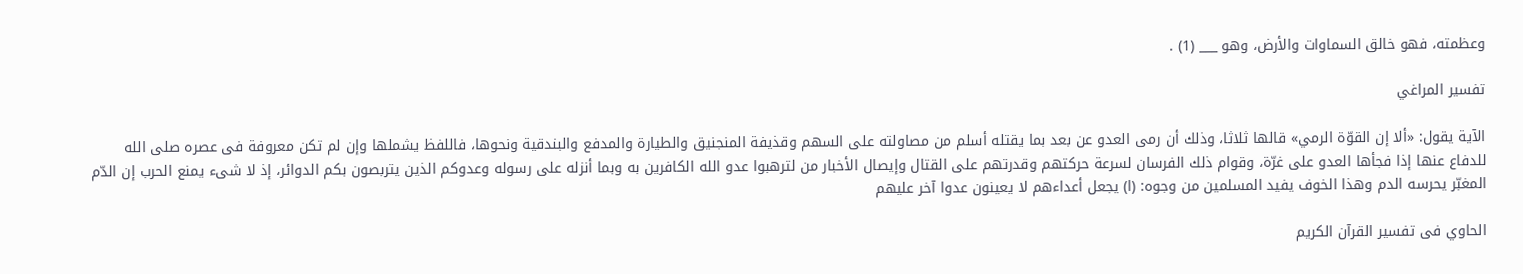وعظمته، فهو خالق السماوات والأرض، وهو ___ (1) .

تفسير المراغي

الآية يقول: «ألا إن القوّة الرمي» قالها ثلاثا، وذلك أن رمى العدو عن بعد بما يقتله أسلم من مصاولته على السهم وقذيفة المنجنيق والطيارة والمدفع والبندقية ونحوها، فاللفظ يشملها وإن لم تكن معروفة فى عصره صلى الله للدفاع عنها إذا فجأها العدو على غرّة، وقوام ذلك الفرسان لسرعة حركتهم وقدرتهم على القتال وإيصال الأخبار من لترهبوا عدو الله الكافرين به وبما أنزله على رسوله وعدوكم الذين يتربصون بكم الدوائر، إذ لا شىء يمنع الحرب إن الدّم المغبّر يحرسه الدم وهذا الخوف يفيد المسلمين من وجوه: (ا) يجعل أعداءهم لا يعينون عدوا آخر عليهم

الحاوي فى تفسير القرآن الكريم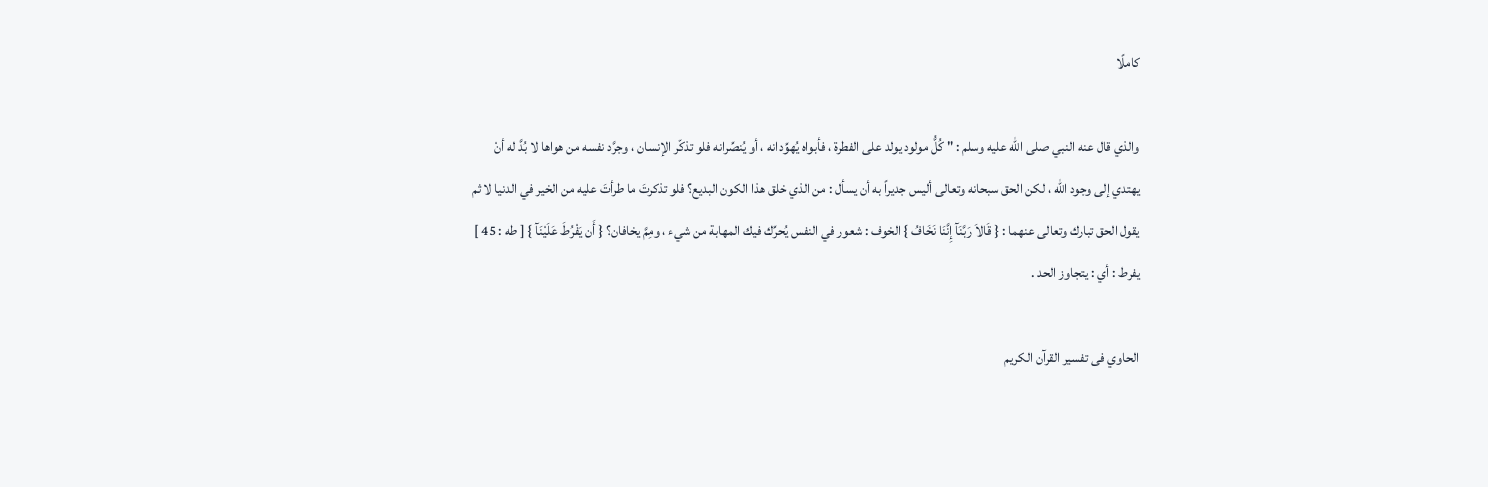كاملًا

والذي قال عنه النبي صلى الله عليه وسلم : " كُلُّ مولود يولد على الفطرة ، فأبواه يُهوِّدانه ، أو يُنصِّرانه فلو تذكّر الإنسان ، وجرَّد نفسه من هواها لا بُدَّ له أنْ يهتدي إلى وجود الله ، لكن الحق سبحانه وتعالى أليس جديراً به أن يسأل : من الذي خلق هذا الكون البديع؟ فلو تذكرتَ ما طرأتَ عليه من الخير في الدنيا لا ثم يقول الحق تبارك وتعالى عنهما : { قَالاَ رَبَّنَآ إِنَّنَا نَخَافُ } الخوف : شعور في النفس يُحرِّك فيك المهابة من شيء ، ومِمَّ يخافان؟ { أَن يَفْرُطَ عَلَيْنَآ } [ طه : 45 ] يفرط : أي : يتجاوز الحد .

الحاوي فى تفسير القرآن الكريم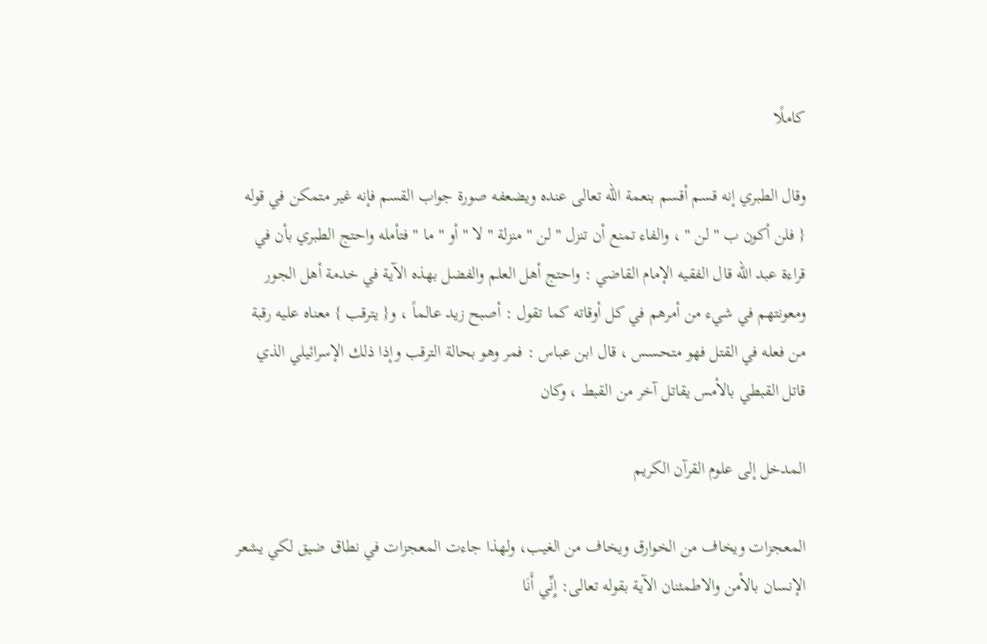كاملًا

وقال الطبري إنه قسم أقسم بنعمة الله تعالى عنده ويضعفه صورة جواب القسم فإنه غير متمكن في قوله { فلن أكون ب " لن " ، والفاء تمنع أن تنزل " لن " منزلة " لا " أو " ما " فتأمله واحتج الطبري بأن في قراءة عبد الله قال الفقيه الإمام القاضي : واحتج أهل العلم والفضل بهذه الآية في خدمة أهل الجور ومعونتهم في شيء من أمرهم في كل أوقاته كما تقول : أصبح زيد عالماً ، و{ يترقب } معناه عليه رقبة من فعله في القتل فهو متحسس ، قال ابن عباس : فمر وهو بحالة الترقب وإذا ذلك الإسرائيلي الذي قاتل القبطي بالأمس يقاتل آخر من القبط ، وكان

المدخل إلى علوم القرآن الكريم

المعجزات ويخاف من الخوارق ويخاف من الغيب، ولهذا جاءت المعجزات في نطاق ضيق لكي يشعر الإنسان بالأمن والاطمئنان الآية بقوله تعالى: إِنِّي أَنَا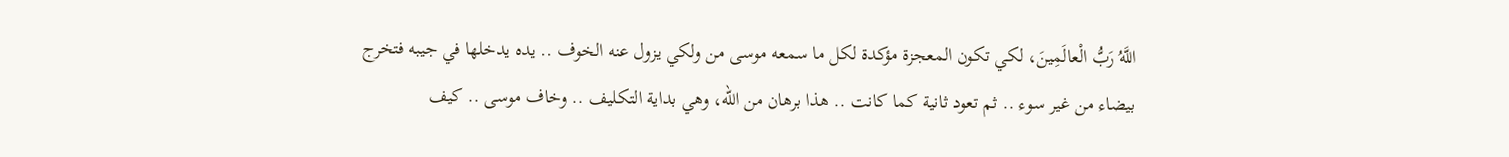اللَّهُ رَبُّ الْعالَمِينَ، لكي تكون المعجزة مؤكدة لكل ما سمعه موسى من ولكي يزول عنه الخوف .. يده يدخلها في جيبه فتخرج بيضاء من غير سوء .. ثم تعود ثانية كما كانت .. هذا برهان من الله، وهي بداية التكليف .. وخاف موسى .. كيف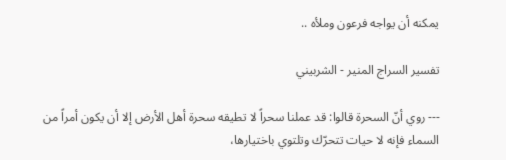يمكنه أن يواجه فرعون وملأه ..

تفسير السراج المنير - الشربيني

--- روي أنّ السحرة قالوا: قد عملنا سحراً لا تطيقه سحرة أهل الأرض إلا أن يكون أمراً من السماء فإنه لا حيات تتحرّك وتلتوي باختيارها،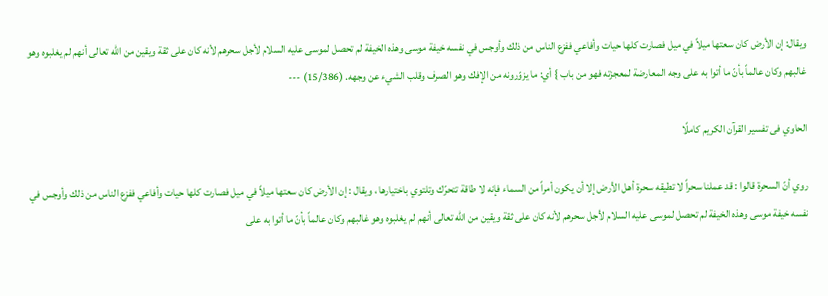ويقال: إن الأرض كان سعتها ميلاً في ميل فصارت كلها حيات وأفاعي ففزع الناس من ذلك وأوجس في نفسه خيفة موسى وهذه الخيفة لم تحصل لموسى عليه السلام لأجل سحرهم لأنه كان على ثقة ويقين من الله تعالى أنهم لم يغلبوه وهو غالبهم وكان عالماً بأنّ ما أتوا به على وجه المعارضة لمعجزته فهو من باب } أي: ما يزوّرونه من الإفك وهو الصرف وقلب الشيء عن وجهه. (15/386) ---

الحاوي فى تفسير القرآن الكريم كاملًا

روي أنّ السحرة قالوا : قد عملنا سحراً لا تطيقه سحرة أهل الأرض إلا أن يكون أمراً من السماء فإنه لا طاقة تتحرّك وتلتوي باختيارها ، ويقال : إن الأرض كان سعتها ميلاً في ميل فصارت كلها حيات وأفاعي ففزع الناس من ذلك وأوجس في نفسه خيفة موسى وهذه الخيفة لم تحصل لموسى عليه السلام لأجل سحرهم لأنه كان على ثقة ويقين من الله تعالى أنهم لم يغلبوه وهو غالبهم وكان عالماً بأنّ ما أتوا به على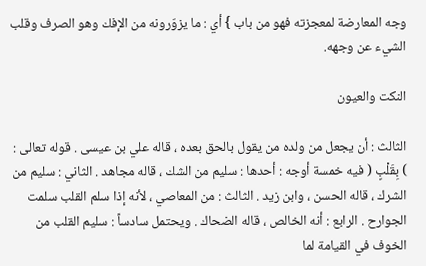وجه المعارضة لمعجزته فهو من باب } أي : ما يزوّرونه من الإفك وهو الصرف وقلب الشيء عن وجهه.

النكت والعيون

الثالث : أن يجعل من ولده من يقول بالحق بعده ، قاله علي بن عيسى . قوله تعالى : ) بِقَلْبٍ ( فيه خمسة أوجه : أحدها : سليم من الشك ، قاله مجاهد . الثاني : سليم من الشرك ، قاله الحسن ، وابن زيد . الثالث : من المعاصي ، لأنه إذا سلم القلب سلمت الجوارح . الرابع : أنه الخالص ، قاله الضحاك . ويحتمل سادساً : سليم القلب من الخوف في القيامة لما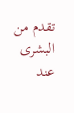تقدم من البشرى عند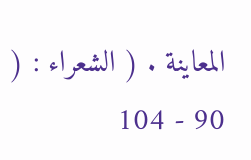المعاينة . ( الشعراء : ( 90 - 104